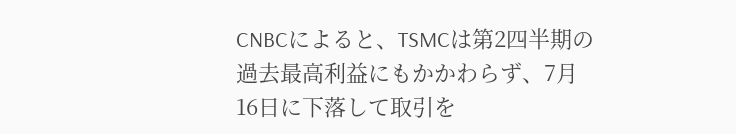CNBCによると、TSMCは第2四半期の過去最高利益にもかかわらず、7月16日に下落して取引を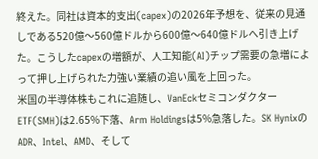終えた。同社は資本的支出(capex)の2026年予想を、従来の見通しである520億〜560億ドルから600億〜640億ドルへ引き上げた。こうしたcapexの増額が、人工知能(AI)チップ需要の急増によって押し上げられた力強い業績の追い風を上回った。
米国の半導体株もこれに追随し、VanEckセミコンダクターETF(SMH)は2.65%下落、Arm Holdingsは5%急落した。SK HynixのADR、Intel、AMD、そして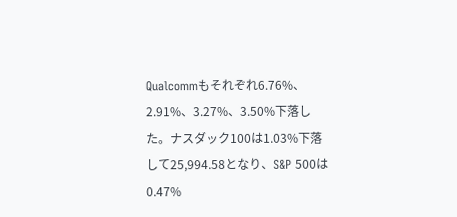Qualcommもそれぞれ6.76%、2.91%、3.27%、3.50%下落した。ナスダック100は1.03%下落して25,994.58となり、S&P 500は0.47%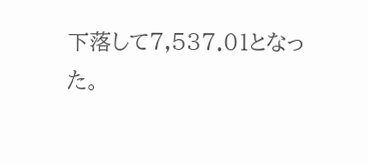下落して7,537.01となった。